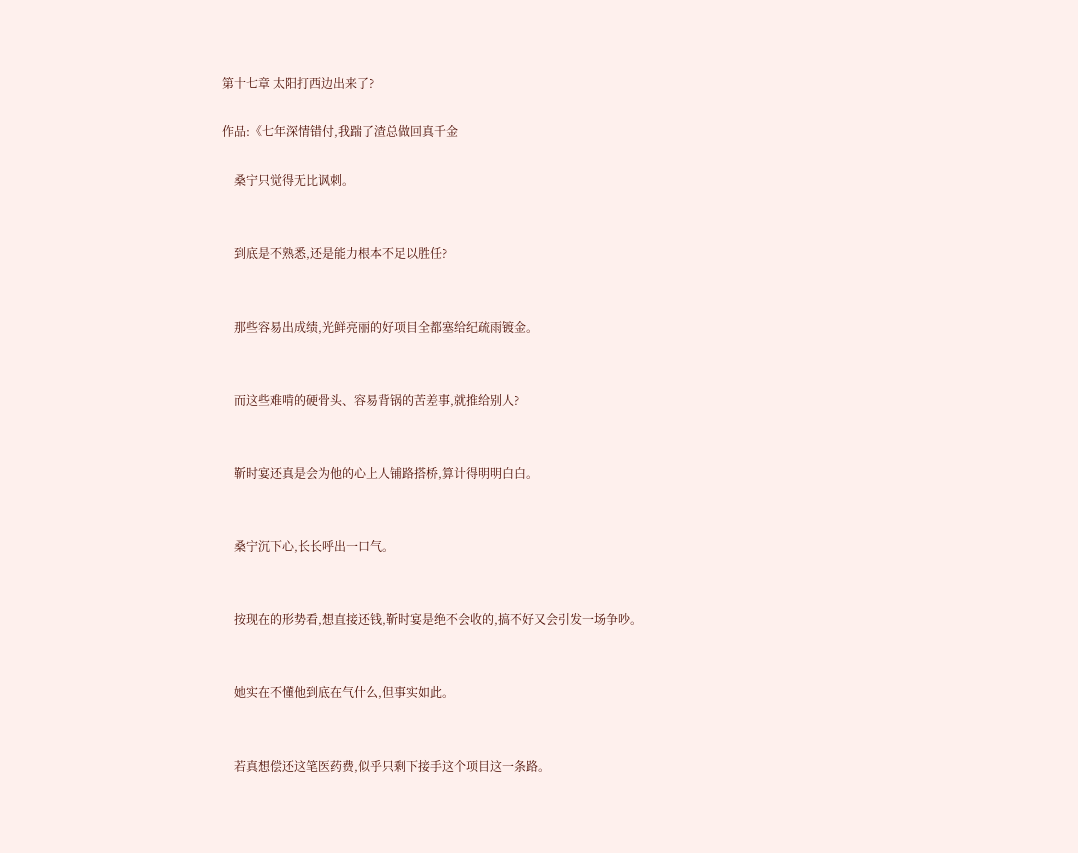第十七章 太阳打西边出来了?

作品:《七年深情错付,我踹了渣总做回真千金

    桑宁只觉得无比讽刺。


    到底是不熟悉,还是能力根本不足以胜任?


    那些容易出成绩,光鲜亮丽的好项目全都塞给纪疏雨镀金。


    而这些难啃的硬骨头、容易背锅的苦差事,就推给别人?


    靳时宴还真是会为他的心上人铺路搭桥,算计得明明白白。


    桑宁沉下心,长长呼出一口气。


    按现在的形势看,想直接还钱,靳时宴是绝不会收的,搞不好又会引发一场争吵。


    她实在不懂他到底在气什么,但事实如此。


    若真想偿还这笔医药费,似乎只剩下接手这个项目这一条路。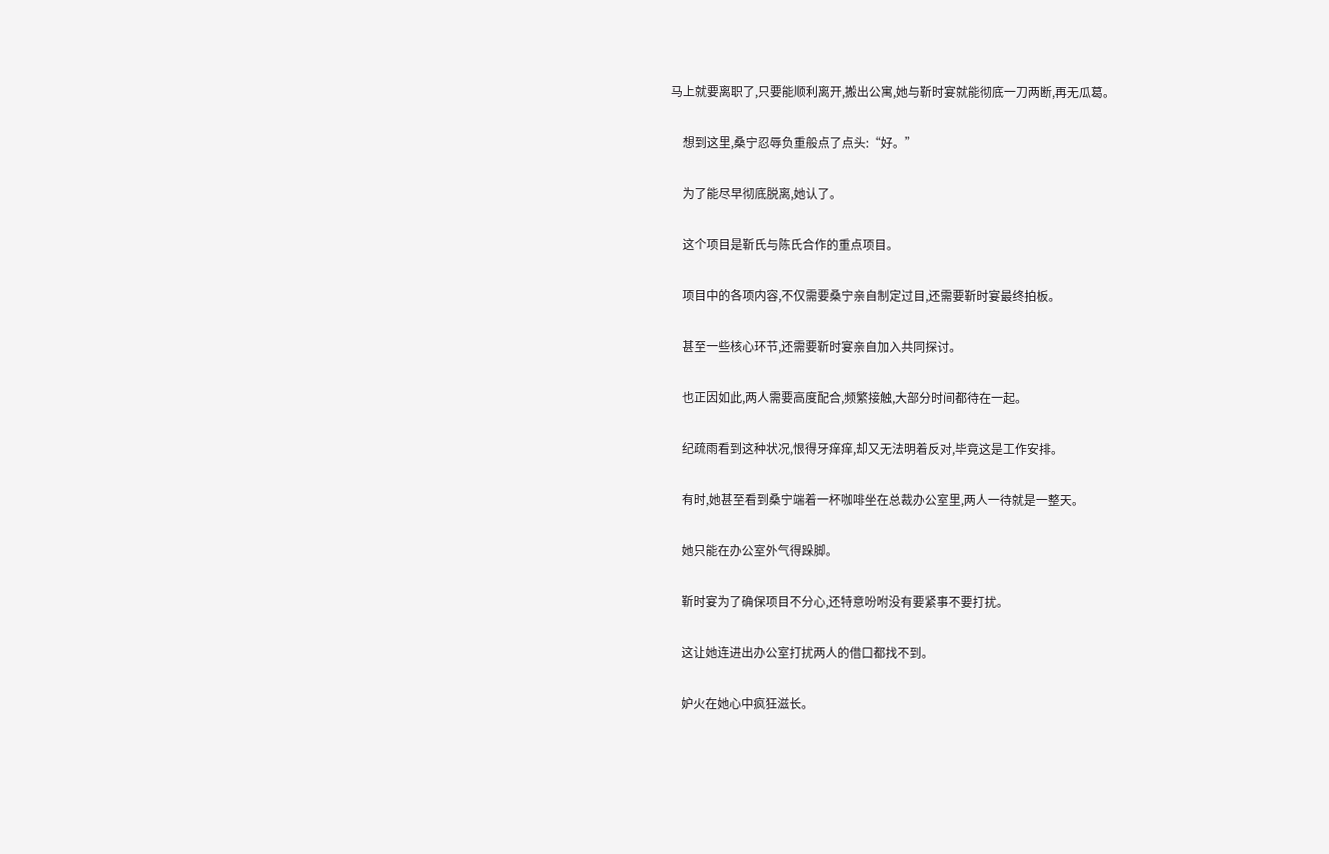马上就要离职了,只要能顺利离开,搬出公寓,她与靳时宴就能彻底一刀两断,再无瓜葛。


    想到这里,桑宁忍辱负重般点了点头:“好。”


    为了能尽早彻底脱离,她认了。


    这个项目是靳氏与陈氏合作的重点项目。


    项目中的各项内容,不仅需要桑宁亲自制定过目,还需要靳时宴最终拍板。


    甚至一些核心环节,还需要靳时宴亲自加入共同探讨。


    也正因如此,两人需要高度配合,频繁接触,大部分时间都待在一起。


    纪疏雨看到这种状况,恨得牙痒痒,却又无法明着反对,毕竟这是工作安排。


    有时,她甚至看到桑宁端着一杯咖啡坐在总裁办公室里,两人一待就是一整天。


    她只能在办公室外气得跺脚。


    靳时宴为了确保项目不分心,还特意吩咐没有要紧事不要打扰。


    这让她连进出办公室打扰两人的借口都找不到。


    妒火在她心中疯狂滋长。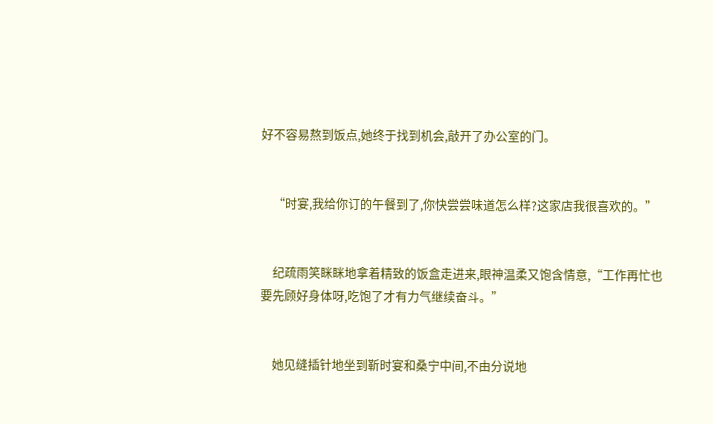好不容易熬到饭点,她终于找到机会,敲开了办公室的门。


    “时宴,我给你订的午餐到了,你快尝尝味道怎么样?这家店我很喜欢的。”


    纪疏雨笑眯眯地拿着精致的饭盒走进来,眼神温柔又饱含情意,“工作再忙也要先顾好身体呀,吃饱了才有力气继续奋斗。”


    她见缝插针地坐到靳时宴和桑宁中间,不由分说地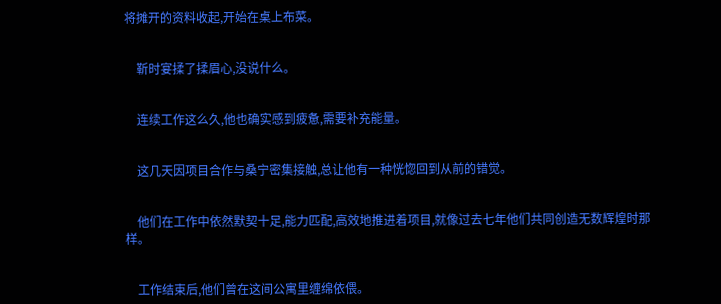将摊开的资料收起,开始在桌上布菜。


    靳时宴揉了揉眉心,没说什么。


    连续工作这么久,他也确实感到疲惫,需要补充能量。


    这几天因项目合作与桑宁密集接触,总让他有一种恍惚回到从前的错觉。


    他们在工作中依然默契十足,能力匹配,高效地推进着项目,就像过去七年他们共同创造无数辉煌时那样。


    工作结束后,他们曾在这间公寓里缠绵依偎。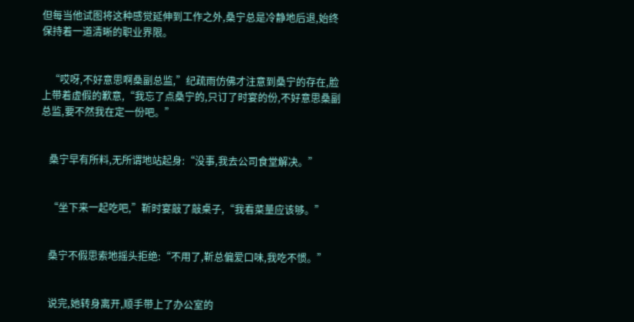但每当他试图将这种感觉延伸到工作之外,桑宁总是冷静地后退,始终保持着一道清晰的职业界限。


    “哎呀,不好意思啊桑副总监,”纪疏雨仿佛才注意到桑宁的存在,脸上带着虚假的歉意,“我忘了点桑宁的,只订了时宴的份,不好意思桑副总监,要不然我在定一份吧。”


    桑宁早有所料,无所谓地站起身:“没事,我去公司食堂解决。”


    “坐下来一起吃吧,”靳时宴敲了敲桌子,“我看菜量应该够。”


    桑宁不假思索地摇头拒绝:“不用了,靳总偏爱口味,我吃不惯。”


    说完,她转身离开,顺手带上了办公室的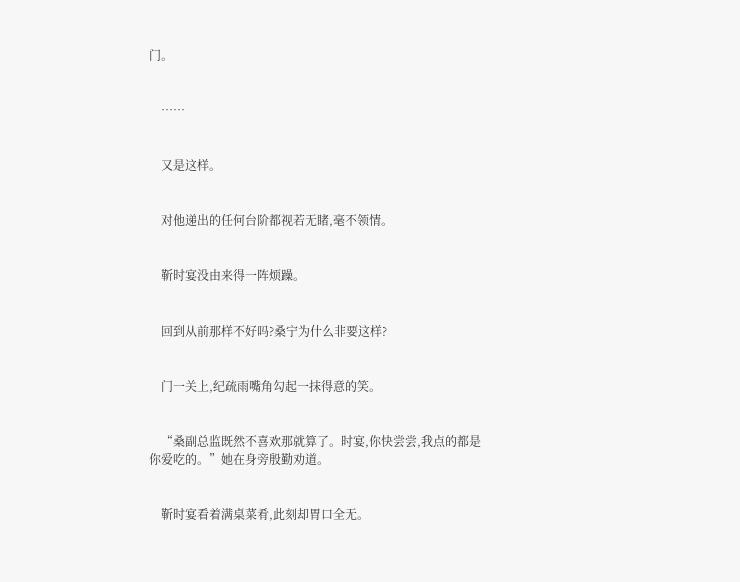门。


    ……


    又是这样。


    对他递出的任何台阶都视若无睹,毫不领情。


    靳时宴没由来得一阵烦躁。


    回到从前那样不好吗?桑宁为什么非要这样?


    门一关上,纪疏雨嘴角勾起一抹得意的笑。


    “桑副总监既然不喜欢那就算了。时宴,你快尝尝,我点的都是你爱吃的。”她在身旁殷勤劝道。


    靳时宴看着满桌菜肴,此刻却胃口全无。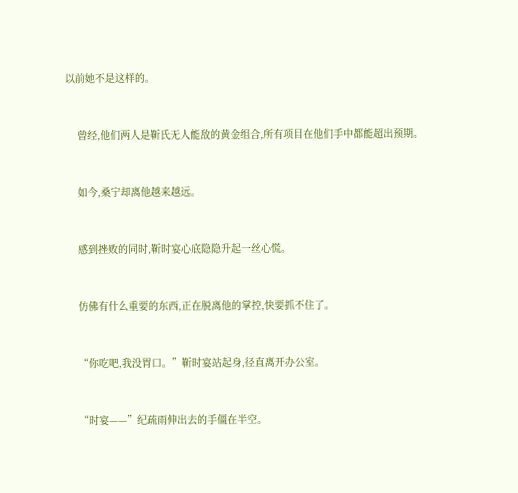以前她不是这样的。


    曾经,他们两人是靳氏无人能敌的黄金组合,所有项目在他们手中都能超出预期。


    如今,桑宁却离他越来越远。


    感到挫败的同时,靳时宴心底隐隐升起一丝心慌。


    仿佛有什么重要的东西,正在脱离他的掌控,快要抓不住了。


    “你吃吧,我没胃口。”靳时宴站起身,径直离开办公室。


    “时宴——”纪疏雨伸出去的手僵在半空。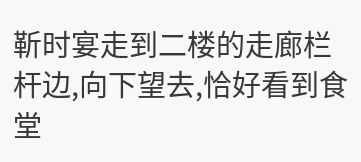靳时宴走到二楼的走廊栏杆边,向下望去,恰好看到食堂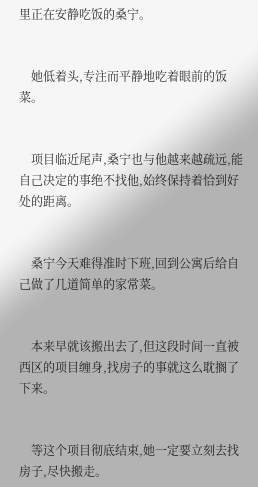里正在安静吃饭的桑宁。


    她低着头,专注而平静地吃着眼前的饭菜。


    项目临近尾声,桑宁也与他越来越疏远,能自己决定的事绝不找他,始终保持着恰到好处的距离。


    桑宁今天难得准时下班,回到公寓后给自己做了几道简单的家常菜。


    本来早就该搬出去了,但这段时间一直被西区的项目缠身,找房子的事就这么耽搁了下来。


    等这个项目彻底结束,她一定要立刻去找房子,尽快搬走。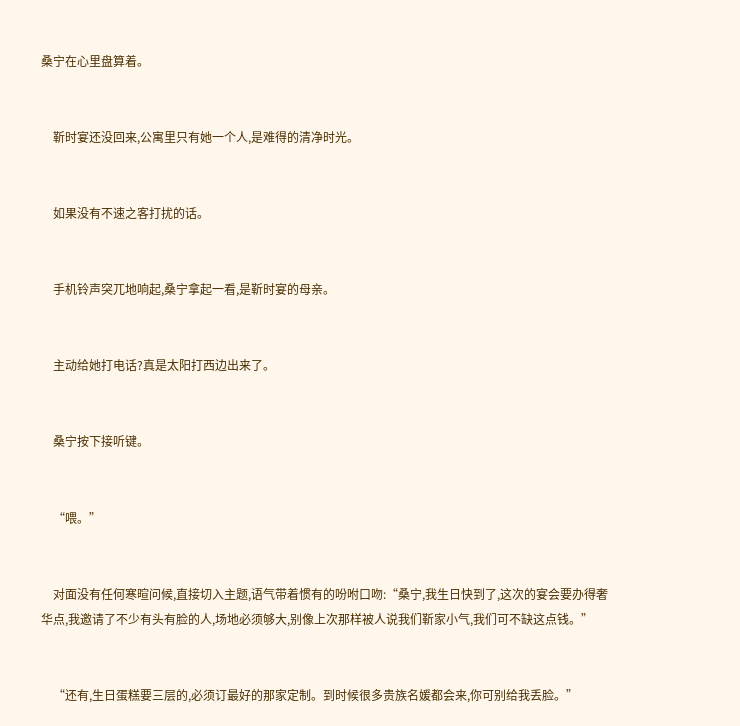桑宁在心里盘算着。


    靳时宴还没回来,公寓里只有她一个人,是难得的清净时光。


    如果没有不速之客打扰的话。


    手机铃声突兀地响起,桑宁拿起一看,是靳时宴的母亲。


    主动给她打电话?真是太阳打西边出来了。


    桑宁按下接听键。


    “喂。”


    对面没有任何寒暄问候,直接切入主题,语气带着惯有的吩咐口吻:“桑宁,我生日快到了,这次的宴会要办得奢华点,我邀请了不少有头有脸的人,场地必须够大,别像上次那样被人说我们靳家小气,我们可不缺这点钱。”


    “还有,生日蛋糕要三层的,必须订最好的那家定制。到时候很多贵族名媛都会来,你可别给我丢脸。”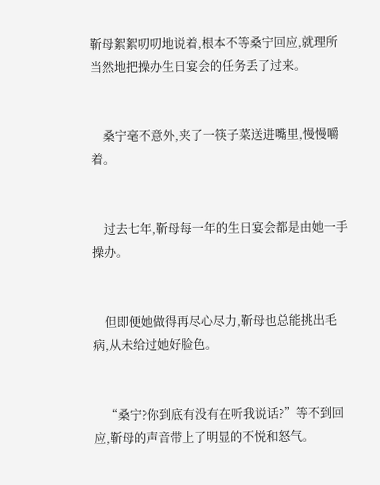靳母絮絮叨叨地说着,根本不等桑宁回应,就理所当然地把操办生日宴会的任务丢了过来。


    桑宁毫不意外,夹了一筷子菜送进嘴里,慢慢嚼着。


    过去七年,靳母每一年的生日宴会都是由她一手操办。


    但即便她做得再尽心尽力,靳母也总能挑出毛病,从未给过她好脸色。


    “桑宁?你到底有没有在听我说话?”等不到回应,靳母的声音带上了明显的不悦和怒气。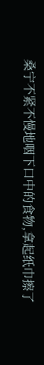桑宁不紧不慢地咽下口中的食物,拿起纸巾擦了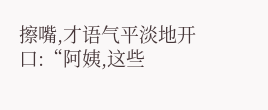擦嘴,才语气平淡地开口:“阿姨,这些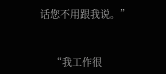话您不用跟我说。”


    “我工作很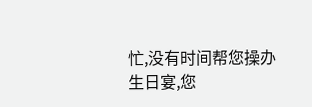忙,没有时间帮您操办生日宴,您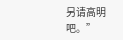另请高明吧。”